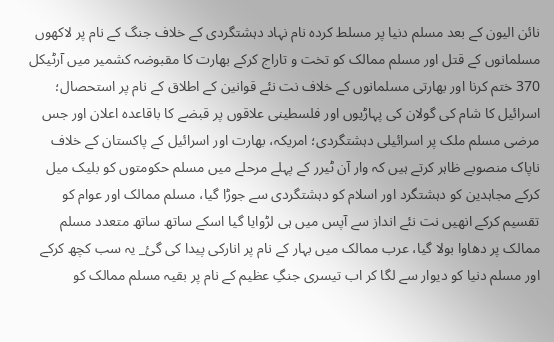نائن الیون کے بعد مسلم دنیا پر مسلط کردہ نام نہاد دہشتگردی کے خلاف جنگ کے نام پر لاکھوں مسلمانوں کے قتل اور مسلم ممالک کو تخت و تاراج کرکے بھارت کا مقبوضہ کشمیر میں آرٹیکل 370 ختم کرنا اور بھارتی مسلمانوں کے خلاف نت نئے قوانین کے اطلاق کے نام پر استحصال؛ اسرائیل کا شام کی گولان کی پہاڑیوں اور فلسطینی علاقوں پر قبضے کا باقاعدہ اعلان اور جس مرضی مسلم ملک پر اسرائیلی دہشتگردی؛ امریکہ، بھارت اور اسرائیل کے پاکستان کے خلاف ناپاک منصوبے ظاہر کرتے ہیں کہ وار آن ٹیرر کے پہلے مرحلے میں مسلم حکومتوں کو بلیک میل کرکے مجاہدین کو دہشتگرد اور اسلام کو دہشتگردی سے جوڑا گیا، مسلم ممالک اور عوام کو تقسیم کرکے انھیں نت نئے انداز سے آپس میں ہی لڑوایا گیا اسکے ساتھ ساتھ متعدد مسلم ممالک پر دھاوا بولا گیا، عرب ممالک میں بہار کے نام پر انارکی پیدا کی گئ_ یہ سب کچھ کرکے اور مسلم دنیا کو دیوار سے لگا کر اب تیسری جنگِ عظیم کے نام پر بقیہ مسلم ممالک کو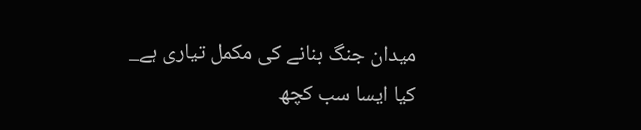میدان جنگ بنانے کی مکمل تیاری ہے_ کیا ایسا سب کچھ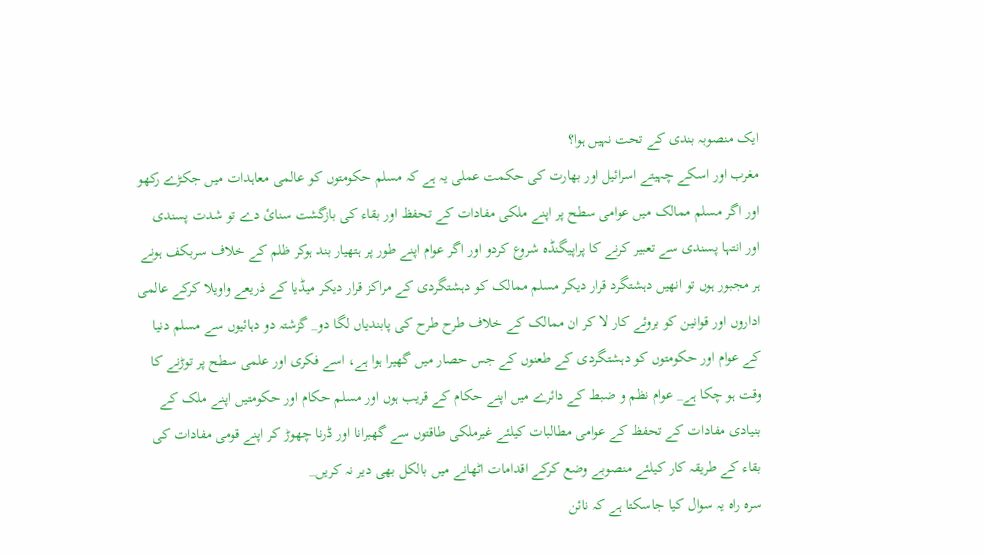ایک منصوبہ بندی کے تحت نہیں ہوا؟
مغرب اور اسکے چہیتے اسرائیل اور بھارت کی حکمت عملی یہ ہے کہ مسلم حکومتوں کو عالمی معاہدات میں جکڑے رکھو اور اگر مسلم ممالک میں عوامی سطح پر اپنے ملکی مفادات کے تحفظ اور بقاء کی بازگشت سنائ دے تو شدت پسندی اور انتہا پسندی سے تعبیر کرنے کا پراپیگنڈہ شروع کردو اور اگر عوام اپنے طور پر ہتھیار بند ہوکر ظلم کے خلاف سربکف ہونے ہر مجبور ہوں تو انھیں دہشتگرد قرار دیکر مسلم ممالک کو دہشتگردی کے مراکز قرار دیکر میڈیا کے ذریعے واویلا کرکے عالمی اداروں اور قوانین کو بروئے کار لا کر ان ممالک کے خلاف طرح طرح کی پابندیاں لگا دو_ گزشتہ دو دہائیوں سے مسلم دنیا کے عوام اور حکومتوں کو دہشتگردی کے طعنوں کے جس حصار میں گھیرا ہوا ہے، اسے فکری اور علمی سطح پر توڑنے کا وقت ہو چکا ہے_ عوام نظم و ضبط کے دائرے میں اپنے حکام کے قریب ہوں اور مسلم حکام اور حکومتیں اپنے ملک کے بنیادی مفادات کے تحفظ کے عوامی مطالبات کیلئے غیرملکی طاقتوں سے گھبرانا اور ڈرنا چھوڑ کر اپنے قومی مفادات کی بقاء کے طریقہ کار کیلئے منصوبے وضع کرکے اقدامات اٹھانے میں بالکل بھی دیر نہ کریں_
سرہ راہ یہ سوال کیا جاسکتا ہے کہ نائن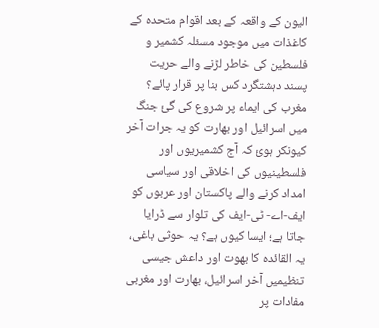الیون کے واقعہ کے بعد اقوام متحدہ کے کاغذات میں موجود مسئلہ کشمیر و فلسطین کی خاطر لڑنے والے حریت پسند دہشتگرد کس بنا پر قرار پائے؟ مغرب کی ایماء پر شروع کی گئ جنگ میں اسرائیل اور بھارت کو یہ جرات آخر کیونکر ہوئ کہ آج کشمیریوں اور فلسطینیوں کی اخلاقی اور سیاسی امداد کرنے والے پاکستان اور عربوں کو ایف-اے- ٹی-ایف کی تلوار سے ڈرایا جاتا ہے؛ ایسا کیوں ہے؟ یہ حوثی باغی، یہ القائدہ کا بھوت اور داعش جیسی تنظیمیں آخر اسرائیل، بھارت اور مغربی مفادات پر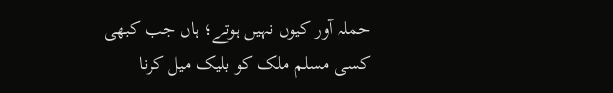حملہ آور کیوں نہیں ہوتے؛ ہاں جب کبھی کسی مسلم ملک کو بلیک میل کرنا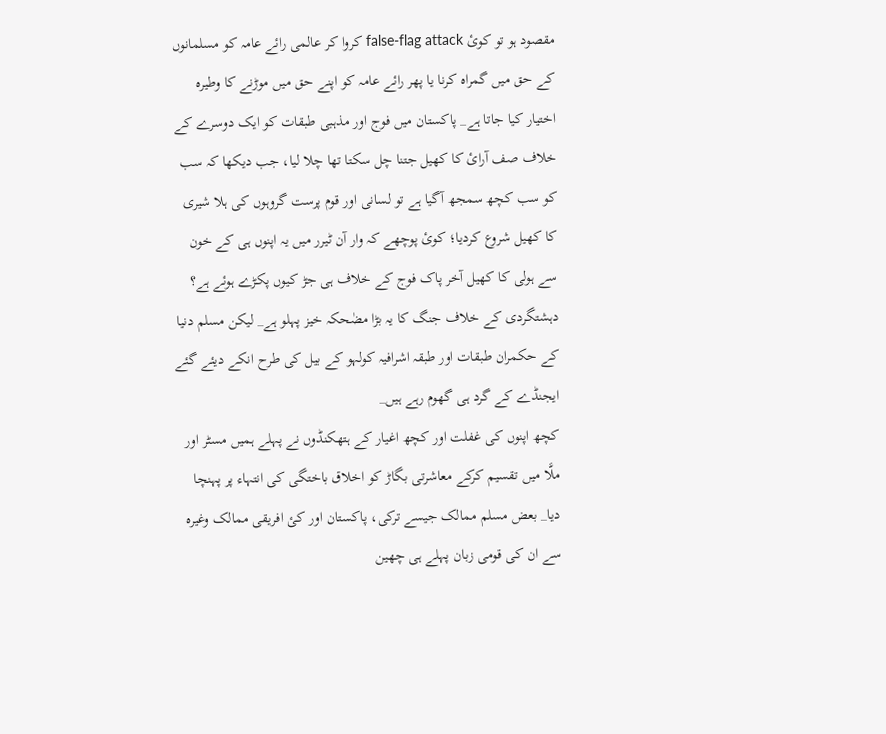مقصود ہو تو کوئ false-flag attack کروا کر عالمی رائے عامہ کو مسلمانوں کے حق میں گمراہ کرنا یا پھر رائے عامہ کو اپنے حق میں موڑنے کا وطیرہ اختیار کیا جاتا ہے_ پاکستان میں فوج اور مذہبی طبقات کو ایک دوسرے کے خلاف صف آرائ کا کھیل جتنا چل سکتا تھا چلا لیا، جب دیکھا کہ سب کو سب کچھ سمجھ آگیا ہے تو لسانی اور قوم پرست گروہوں کی ہلا شیری کا کھیل شروع کردیا؛ کوئ پوچھے کہ وار آن ٹیرر میں یہ اپنوں ہی کے خون سے ہولی کا کھیل آخر پاک فوج کے خلاف ہی جڑ کیوں پکڑے ہوئے ہے؟ دہشتگردی کے خلاف جنگ کا یہ بڑا مضٰحکہ خیز پہلو ہے_ لیکن مسلم دنیا کے حکمران طبقات اور طبقہ اشرافیہ کولہو کے بیل کی طرح انکے دیئے گئے ایجنڈے کے گرد ہی گھوم رہے ہیں_
کچھ اپنوں کی غفلت اور کچھ اغیار کے ہتھکنڈوں نے پہلے ہمیں مسٹر اور ملَّا میں تقسیم کرکے معاشرتی بگاڑ کو اخلاق باختگی کی انتہاء پر پہنچا دیا_ بعض مسلم ممالک جیسے ترکی، پاکستان اور کئ افریقی ممالک وغیرہ سے ان کی قومی زبان پہلے ہی چھین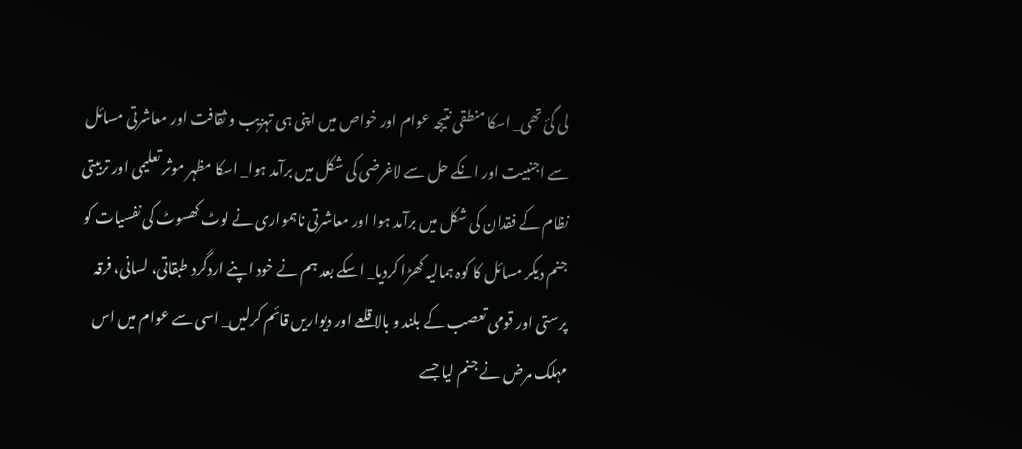لی گئ تھی_ اسکا منطقی نتیجہ عوام اور خواص میں اپنی ہی تہزیب و ثقافت اور معاشرتی مسائل سے اجنبیت اور انکے حل سے لاغرضی کی شکل میں برآمد ہوا_ اسکا مظہر موثر تعلیمی اور تربیتی نظام کے فقدان کی شکل میں برآمد ہوا اور معاشرتی ناہمواری نے لوٹ کھسوٹ کی نفسیات کو جنم دیکر مسائل کا کوہ ہمالیہ کھڑا کردیا_ اسکے بعد ہم نے خود اپنے اردگرد طبقاتی، لسانی، فرقہ پرستی اور قومی تعصب کے بلند و بالا قلعے اور دیواریں قائم کرلیں_ اسی سے عوام میں اس مہلک مرض نے جنم لیا جسے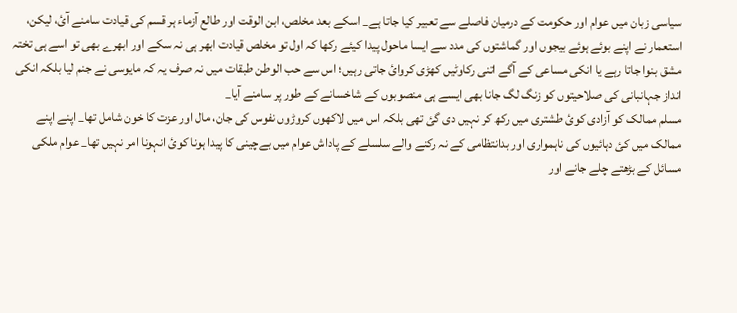سیاسی زبان میں عوام اور حکومت کے درمیان فاصلے سے تعبیر کیا جاتا ہے_ اسکے بعد مخلص، ابن الوقت اور طالع آزماء ہر قسم کی قیادت سامنے آئ، لیکن، استعمار نے اپنے بوئے ہوئے بیجوں اور گماشتوں کی مدد سے ایسا ماحول پیدا کیئے رکھا کہ اول تو مخلص قیادت ابھر ہی نہ سکے اور ابھرے بھی تو اسے ہی تختہ مشق بنوا جاتا رہے یا انکی مساعی کے آگے اتنی رکاوٹیں کھڑی کروائ جاتی رہیں؛ اس سے حب الوطن طبقات میں نہ صرف یہ کہ مایوسی نے جنم لیا بلکہ انکی انداز جہانبانی کی صلاحیتوں کو زنگ لگ جانا بھی ایسے ہی منصوبوں کے شاخسانے کے طور پر سامنے آیا_
مسلم ممالک کو آزادی کوئ طشتری میں رکھ کر نہیں دی گئ تھی بلکہ اس میں لاکھوں کروڑوں نفوس کی جان، مال اور عزت کا خون شامل تھا_ اپنے اپنے ممالک میں کئ دہائیوں کی ناہمواری اور بدانتظامی کے نہ رکنے والے سلسلے کے پاداش عوام میں بےچینی کا پیدا ہونا کوئ انہونا امر نہیں تھا_ عوام ملکی مسائل کے بڑھتے چلے جانے اور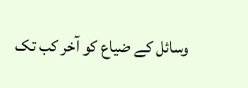وسائل کے ضیاع کو آخر کب تک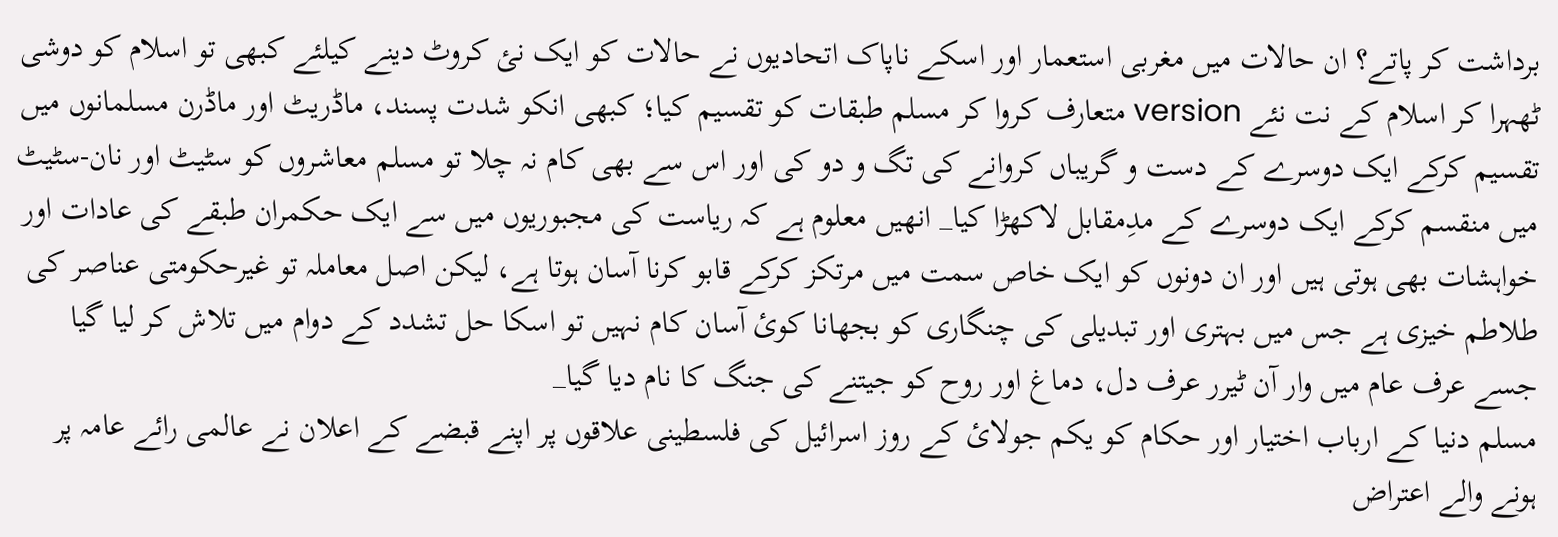برداشت کر پاتے؟ ان حالات میں مغربی استعمار اور اسکے ناپاک اتحادیوں نے حالات کو ایک نئ کروٹ دینے کیلئے کبھی تو اسلام کو دوشی ٹھہرا کر اسلام کے نت نئے version متعارف کروا کر مسلم طبقات کو تقسیم کیا؛ کبھی انکو شدت پسند، ماڈریٹ اور ماڈرن مسلمانوں میں تقسیم کرکے ایک دوسرے کے دست و گریباں کروانے کی تگ و دو کی اور اس سے بھی کام نہ چلا تو مسلم معاشروں کو سٹیٹ اور نان-سٹیٹ میں منقسم کرکے ایک دوسرے کے مدِمقابل لاکھڑا کیا_ انھیں معلوم ہے کہ ریاست کی مجبوریوں میں سے ایک حکمران طبقے کی عادات اور خواہشات بھی ہوتی ہیں اور ان دونوں کو ایک خاص سمت میں مرتکز کرکے قابو کرنا آسان ہوتا ہے، لیکن اصل معاملہ تو غیرحکومتی عناصر کی طلاطم خیزی ہے جس میں بہتری اور تبدیلی کی چنگاری کو بجھانا کوئ آسان کام نہیں تو اسکا حل تشدد کے دوام میں تلاش کر لیا گیا جسے عرف عام میں وار آن ٹیرر عرف دل، دماغ اور روح کو جیتنے کی جنگ کا نام دیا گیا_
مسلم دنیا کے ارباب اختیار اور حکام کو یکم جولائ کے روز اسرائیل کی فلسطینی علاقوں پر اپنے قبضے کے اعلان نے عالمی رائے عامہ پر ہونے والے اعتراض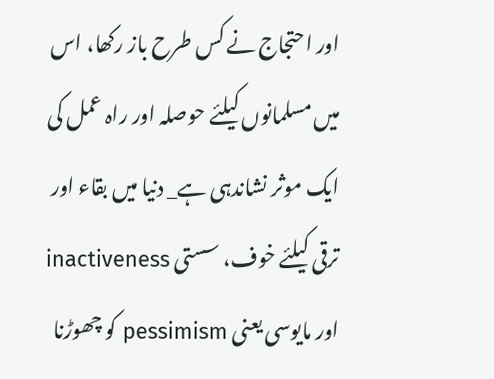اور احتجاج نے کس طرح باز رکھا، اس میں مسلمانوں کیلئے حوصلہ اور راہ عمل کی ایک موثر نشاندہی ہے_ دنیا میں بقاء اور ترقی کیلئے خوف، سستی inactiveness اور مایوسی یعنی pessimism کو چھوڑنا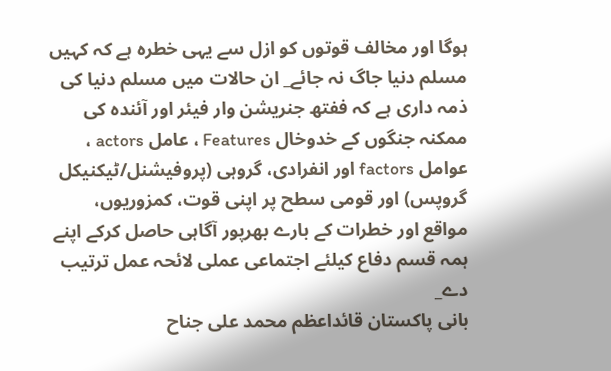ہوگا اور مخالف قوتوں کو ازل سے یہی خطرہ ہے کہ کہیں مسلم دنیا جاگ نہ جائے_ ان حالات میں مسلم دنیا کی ذمہ داری ہے کہ ففتھ جنریشن وار فیئر اور آئندہ کی ممکنہ جنگوں کے خدوخال Features ، عامل actors ، عوامل factors اور انفرادی، گروہی (پروفیشنل/ٹیکنیکل گروپس) اور قومی سطح پر اپنی قوت، کمزوریوں، مواقع اور خطرات کے بارے بھرپور آگاہی حاصل کرکے اپنے ہمہ قسم دفاع کیلئے اجتماعی عملی لائحہ عمل ترتیب دے_
بانی پاکستان قائداعظم محمد علی جناح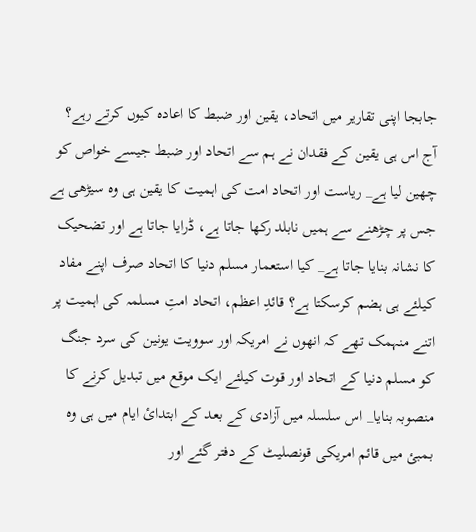جابجا اپنی تقاریر میں اتحاد، یقین اور ضبط کا اعادہ کیوں کرتے رہے؟ آج اس ہی یقین کے فقدان نے ہم سے اتحاد اور ضبط جیسے خواص کو چھین لیا ہے_ ریاست اور اتحاد امت کی اہمیت کا یقین ہی وہ سیڑھی ہے جس پر چڑھنے سے ہمیں نابلد رکھا جاتا ہے، ڈرایا جاتا ہے اور تضحیک کا نشانہ بنایا جاتا ہے_ کیا استعمار مسلم دنیا کا اتحاد صرف اپنے مفاد کیلئے ہی ہضم کرسکتا ہے؟ قائدِ اعظم، اتحاد امتِ مسلمہ کی اہمیت پر اتنے منہمک تھے کہ انھوں نے امریکہ اور سوویت یونین کی سرد جنگ کو مسلم دنیا کے اتحاد اور قوت کیلئے ایک موقع میں تبدیل کرنے کا منصوبہ بنایا_ اس سلسلہ میں آزادی کے بعد کے ابتدائ ایام میں ہی وہ بمبئ میں قائم امریکی قونصلیٹ کے دفتر گئے اور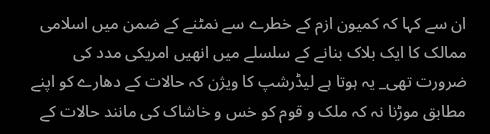ان سے کہا کہ کمیون ازم کے خطرے سے نمٹنے کے ضمن میں اسلامی ممالک کا ایک بلاک بنانے کے سلسلے میں انھیں امریکی مدد کی ضرورت تھی_ یہ ہوتا ہے لیڈرشپ کا ویژن کہ حالات کے دھارے کو اپنے مطابق موڑنا نہ کہ ملک و قوم کو خس و خاشاک کی مانند حالات کے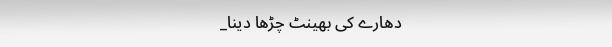دھارے کی بھینٹ چڑھا دینا_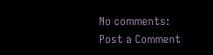No comments:
Post a Comment